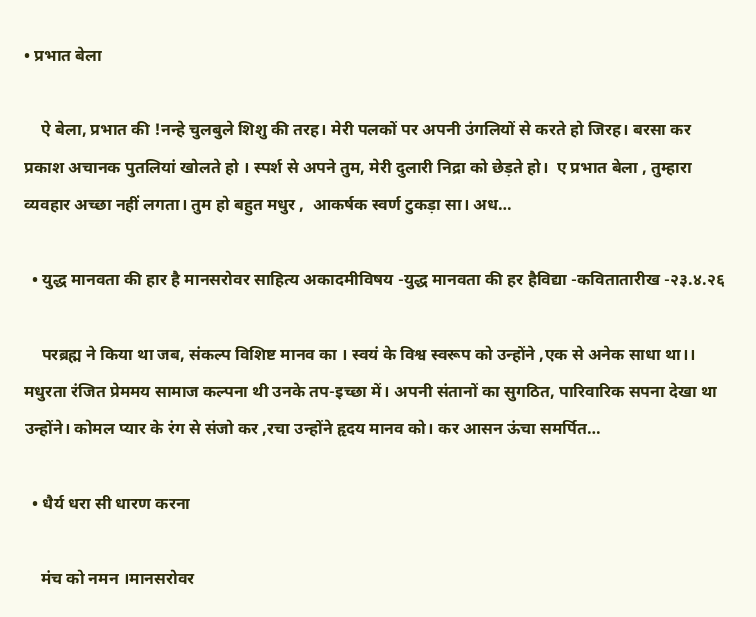• प्रभात बेला

    ऐ बेला, प्रभात की !नन्हे चुलबुले शिशु की तरह। मेरी पलकों पर अपनी उंगलियों से करते हो जिरह। बरसा कर  प्रकाश अचानक पुतलियां खोलते हो । स्पर्श से अपने तुम, मेरी दुलारी निद्रा को छेड़ते हो।  ए प्रभात बेला , तुम्हारा व्यवहार अच्छा नहीं लगता। तुम हो बहुत मधुर ,  आकर्षक स्वर्ण टुकड़ा सा। अध…

  • युद्ध मानवता की हार है मानसरोवर साहित्य अकादमीविषय -युद्ध मानवता की हर हैविद्या -कवितातारीख -२३.४.२६

    परब्रह्म ने किया था जब, संकल्प विशिष्ट मानव का । स्वयं के विश्व स्वरूप को उन्होंने ,एक से अनेक साधा था।। मधुरता रंजित प्रेममय सामाज कल्पना थी उनके तप-इच्छा में। अपनी संतानों का सुगठित, पारिवारिक सपना देखा था उन्होंने। कोमल प्यार के रंग से संजो कर ,रचा उन्होंने हृदय मानव को। कर आसन ऊंचा समर्पित…

  • धैर्य धरा सी धारण करना

    मंच को नमन ।मानसरोवर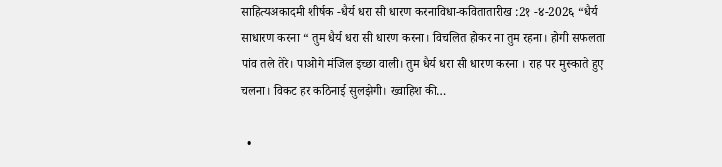साहित्यअकादमी शीर्षक -धैर्य धरा सी धारण करनाविधा-कवितातारीख :2१ -४-202६ “धैर्य साधारण करना “ तुम धैर्य धरा सी धारण करना। विचलित होकर ना तुम रहना। होगी सफलता पांव तले तेरे। पाओगे मंजिल इच्छा वाली। तुम धैर्य धरा सी धारण करना । राह पर मुस्काते हुए चलना। विकट हर कठिनाई सुलझेगी। ख्वाहिश की…

  •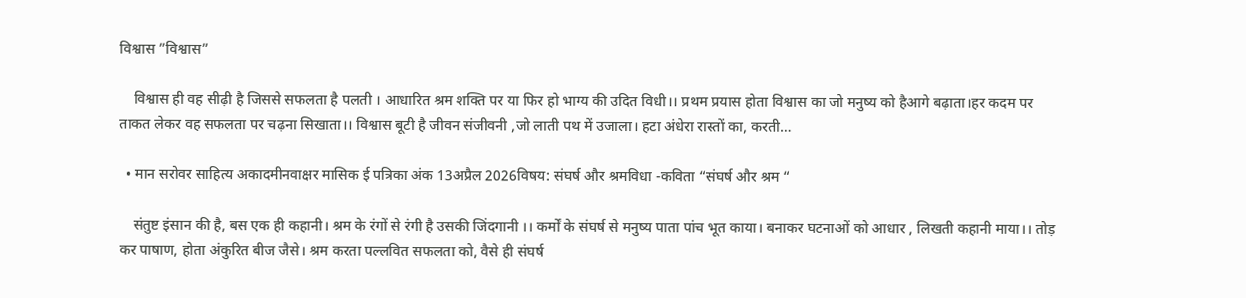विश्वास ‌”विश्वास”

    विश्वास ही वह सीढ़ी है जिससे सफलता है पलती । आधारित श्रम शक्ति पर या फिर हो भाग्य की उदित विधी।। प्रथम प्रयास होता विश्वास का जो मनुष्य को हैआगे बढ़ाता।हर कदम पर ताकत लेकर वह सफलता पर चढ़ना सिखाता।। विश्वास बूटी है जीवन संजीवनी ,जो लाती पथ में उजाला। हटा अंधेरा रास्तों का, करती…

  • मान सरोवर साहित्य अकादमीनवाक्षर मासिक ई पत्रिका अंक 13अप्रैल 2026विषय: संघर्ष और श्रमविधा -कविता “संघर्ष और श्रम “

    संतुष्ट इंसान की है, बस एक ही कहानी। श्रम के रंगों से रंगी है उसकी जिंदगानी ।। कर्मों के संघर्ष से मनुष्य पाता पांच भूत काया। बनाकर घटनाओं को आधार , लिखती कहानी माया।। तोड़ कर पाषाण, होता अंकुरित बीज जैसे। श्रम करता पल्लवित सफलता को, वैसे ही संघर्ष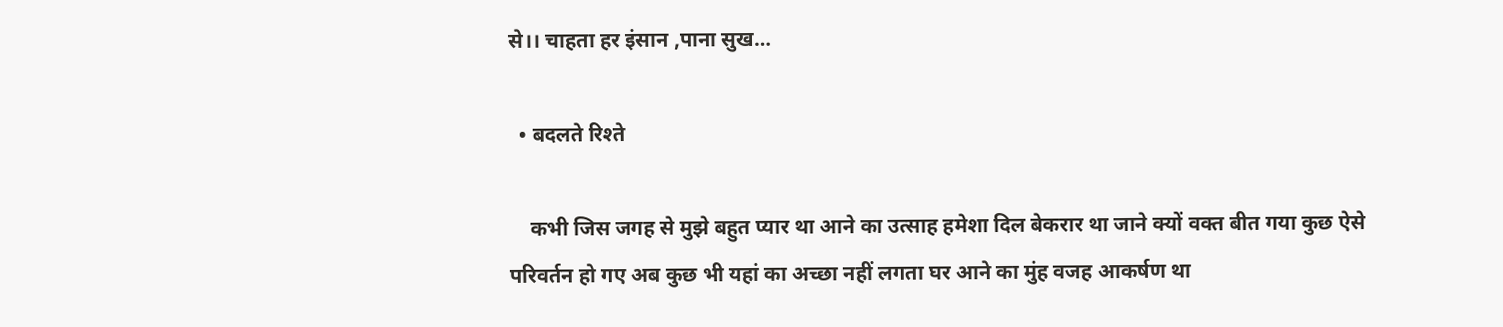से।। चाहता हर इंसान ,पाना सुख…

  • बदलते रिश्ते

    कभी जिस जगह से मुझे बहुत प्यार था आने का उत्साह हमेशा दिल बेकरार था जाने क्यों वक्त बीत गया कुछ ऐसे परिवर्तन हो गए अब कुछ भी यहां का अच्छा नहीं लगता घर आने का मुंह वजह आकर्षण था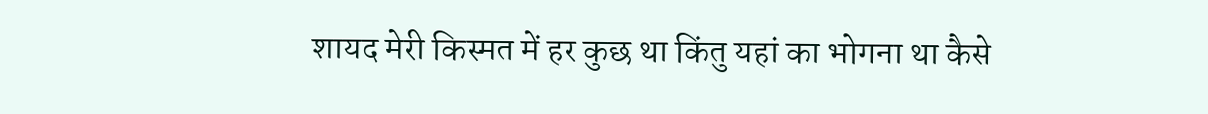शायद मेरी किस्मत में हर कुछ था किंतु यहां का भोगना था कैसे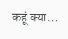कहूं क्या…